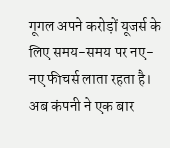गूगल अपने करोड़ों यूजर्स के लिए समय-समय पर नए-नए फीचर्स लाता रहता है। अब कंपनी ने एक बार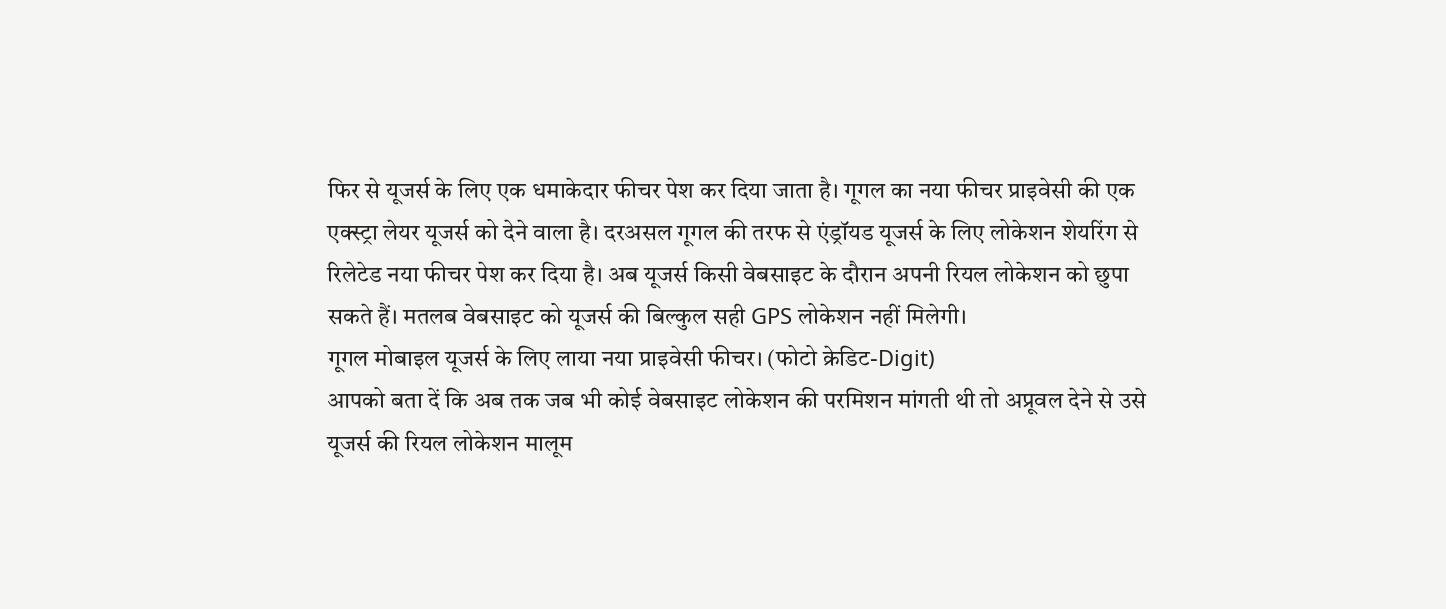फिर से यूजर्स के लिए एक धमाकेदार फीचर पेश कर दिया जाता है। गूगल का नया फीचर प्राइवेसी की एक एक्स्ट्रा लेयर यूजर्स को देने वाला है। दरअसल गूगल की तरफ से एंड्रॉयड यूजर्स के लिए लोकेशन शेयरिंग से रिलेटेड नया फीचर पेश कर दिया है। अब यूजर्स किसी वेबसाइट के दौरान अपनी रियल लोकेशन को छुपा सकते हैं। मतलब वेबसाइट को यूजर्स की बिल्कुल सही GPS लोकेशन नहीं मिलेगी।
गूगल मोबाइल यूजर्स के लिए लाया नया प्राइवेसी फीचर। (फोटो क्रेडिट-Digit)
आपको बता दें कि अब तक जब भी कोई वेबसाइट लोकेशन की परमिशन मांगती थी तो अप्रूवल देने से उसे यूजर्स की रियल लोकेशन मालूम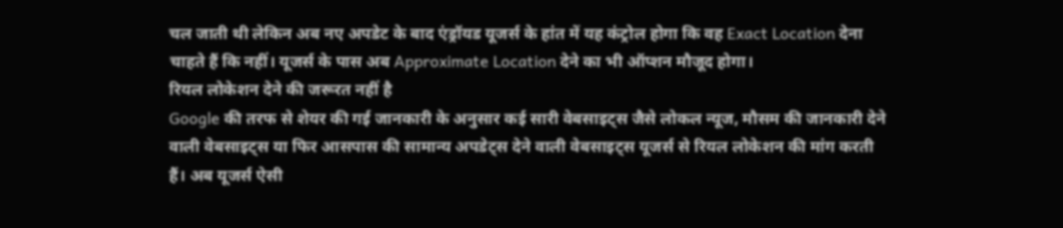चल जाती थी लेकिन अब नए अपडेट के बाद एंड्रॉयड यूजर्स के हांत में यह कंट्रोल होगा कि वह Exact Location देना चाहते हैं कि नहीं। यूजर्स के पास अब Approximate Location देने का भी ऑप्शन मौजूद होगा।
रियल लोकेशन देने की जरूरत नहीं है
Google की तरफ से शेयर की गई जानकारी के अनुसार कई सारी वेबसाइट्स जैसे लोकल न्यूज, मौसम की जानकारी देने वाली वेबसाइट्स या फिर आसपास की सामान्य अपडेट्स देने वाली वेबसाइट्स यूजर्स से रियल लोकेशन की मांग करती हैं। अब यूजर्स ऐसी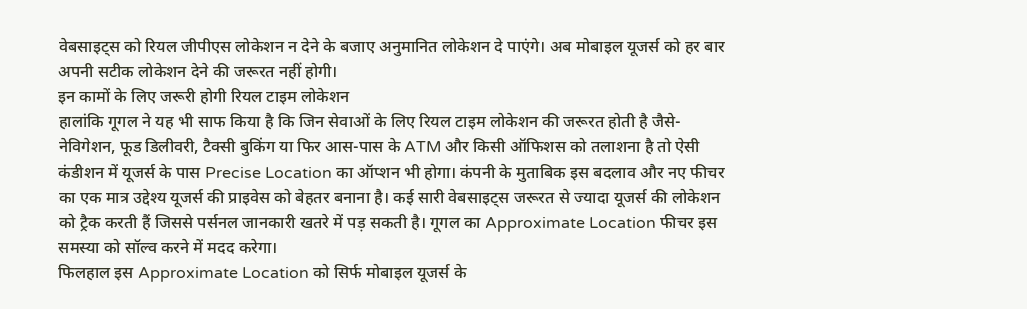वेबसाइट्स को रियल जीपीएस लोकेशन न देने के बजाए अनुमानित लोकेशन दे पाएंगे। अब मोबाइल यूजर्स को हर बार अपनी सटीक लोकेशन देने की जरूरत नहीं होगी।
इन कामों के लिए जरूरी होगी रियल टाइम लोकेशन
हालांकि गूगल ने यह भी साफ किया है कि जिन सेवाओं के लिए रियल टाइम लोकेशन की जरूरत होती है जैसे- नेविगेशन, फूड डिलीवरी, टैक्सी बुकिंग या फिर आस-पास के ATM और किसी ऑफिशस को तलाशना है तो ऐसी कंडीशन में यूजर्स के पास Precise Location का ऑप्शन भी होगा। कंपनी के मुताबिक इस बदलाव और नए फीचर का एक मात्र उद्देश्य यूजर्स की प्राइवेस को बेहतर बनाना है। कई सारी वेबसाइट्स जरूरत से ज्यादा यूजर्स की लोकेशन को ट्रैक करती हैं जिससे पर्सनल जानकारी खतरे में पड़ सकती है। गूगल का Approximate Location फीचर इस समस्या को सॉल्व करने में मदद करेगा।
फिलहाल इस Approximate Location को सिर्फ मोबाइल यूजर्स के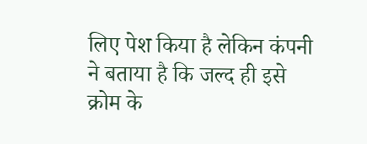लिए पेश किया है लेकिन कंपनी ने बताया है कि जल्द ही इसे क्रोम के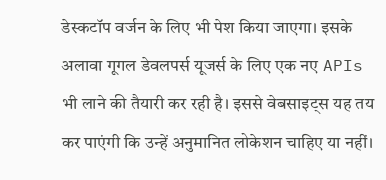डेस्कटॉप वर्जन के लिए भी पेश किया जाएगा। इसके अलावा गूगल डेवलपर्स यूजर्स के लिए एक नए APIs भी लाने की तैयारी कर रही है। इससे वेबसाइट्स यह तय कर पाएंगी कि उन्हें अनुमानित लोकेशन चाहिए या नहीं।